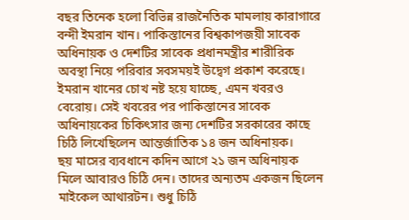বছর তিনেক হলো বিভিন্ন রাজনৈতিক মামলায় কারাগারে বন্দী ইমরান খান। পাকিস্তানের বিশ্বকাপজয়ী সাবেক অধিনায়ক ও দেশটির সাবেক প্রধানমন্ত্রীর শারীরিক অবস্থা নিয়ে পরিবার সবসময়ই উদ্বেগ প্রকাশ করেছে। ইমরান খানের চোখ নষ্ট হয়ে যাচ্ছে, এমন খবরও বেরোয়। সেই খবরের পর পাকিস্তানের সাবেক অধিনায়কের চিকিৎসার জন্য দেশটির সরকারের কাছে চিঠি লিখেছিলেন আন্তর্জাতিক ১৪ জন অধিনায়ক।
ছয় মাসের ব্যবধানে কদিন আগে ২১ জন অধিনায়ক মিলে আবারও চিঠি দেন। তাদের অন্যতম একজন ছিলেন মাইকেল আথারটন। শুধু চিঠি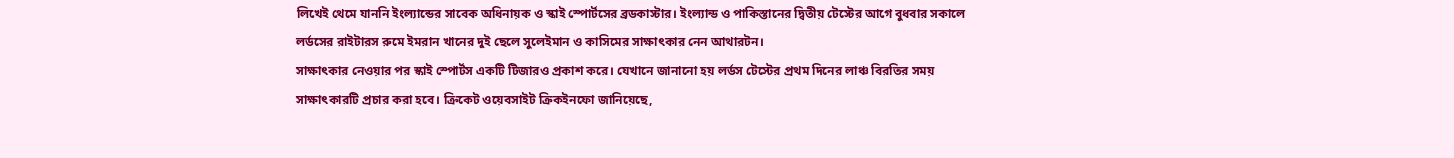লিখেই থেমে যাননি ইংল্যান্ডের সাবেক অধিনায়ক ও স্কাই স্পোর্টসের ব্রডকাস্টার। ইংল্যান্ড ও পাকিস্তানের দ্বিতীয় টেস্টের আগে বুধবার সকালে লর্ডসের রাইটারস রুমে ইমরান খানের দুই ছেলে সুলেইমান ও কাসিমের সাক্ষাৎকার নেন আথারটন।
সাক্ষাৎকার নেওয়ার পর স্কাই স্পোর্টস একটি টিজারও প্রকাশ করে। যেখানে জানানো হয় লর্ডস টেস্টের প্রথম দিনের লাঞ্চ বিরতির সময় সাক্ষাৎকারটি প্রচার করা হবে। ক্রিকেট ওয়েবসাইট ক্রিকইনফো জানিয়েছে,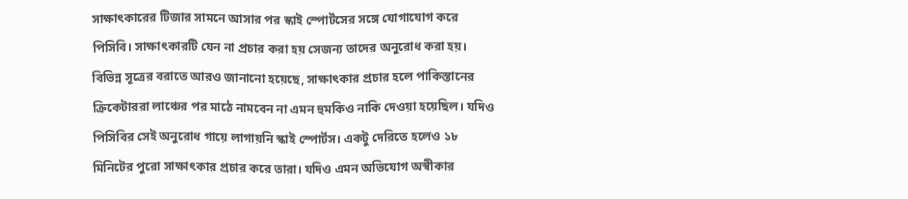সাক্ষাৎকারের টিজার সামনে আসার পর স্কাই স্পোর্টসের সঙ্গে যোগাযোগ করে পিসিবি। সাক্ষাৎকারটি যেন না প্রচার করা হয় সেজন্য তাদের অনুরোধ করা হয়।
বিভিন্ন সূত্রের বরাতে আরও জানানো হয়েছে, সাক্ষাৎকার প্রচার হলে পাকিস্তানের ক্রিকেটাররা লাঞ্চের পর মাঠে নামবেন না এমন হুমকিও নাকি দেওয়া হয়েছিল। যদিও পিসিবির সেই অনুরোধ গায়ে লাগায়নি স্কাই স্পোর্টস। একটু দেরিতে হলেও ১৮ মিনিটের পুরো সাক্ষাৎকার প্রচার করে তারা। যদিও এমন অভিযোগ অস্বীকার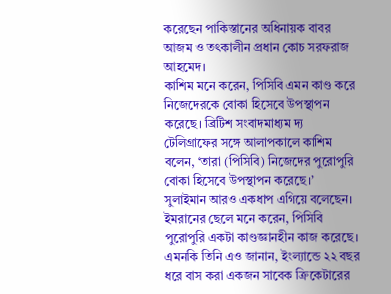করেছেন পাকিস্তানের অধিনায়ক বাবর আজম ও তৎকালীন প্রধান কোচ সরফরাজ আহমেদ।
কাশিম মনে করেন, পিসিবি এমন কাণ্ড করে নিজেদেরকে বোকা হিসেবে উপস্থাপন করেছে। ব্রিটিশ সংবাদমাধ্যম দ্য টেলিগ্রাফের সঙ্গে আলাপকালে কাশিম বলেন, ‘তারা (পিসিবি) নিজেদের পুরোপুরি বোকা হিসেবে উপস্থাপন করেছে।’
সুলাইমান আরও একধাপ এগিয়ে বলেছেন। ইমরানের ছেলে মনে করেন, পিসিবি পুরোপুরি একটা কাণ্ডজ্ঞানহীন কাজ করেছে। এমনকি তিনি এও জানান, ইংল্যান্ডে ২২ বছর ধরে বাস করা একজন সাবেক ক্রিকেটারের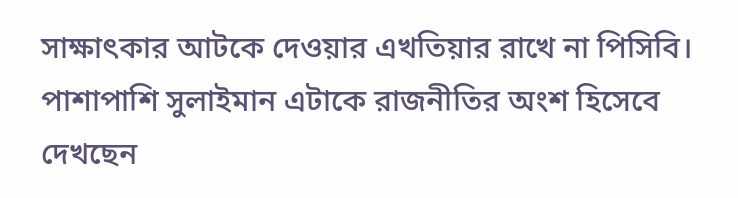সাক্ষাৎকার আটকে দেওয়ার এখতিয়ার রাখে না পিসিবি। পাশাপাশি সুলাইমান এটাকে রাজনীতির অংশ হিসেবে দেখছেন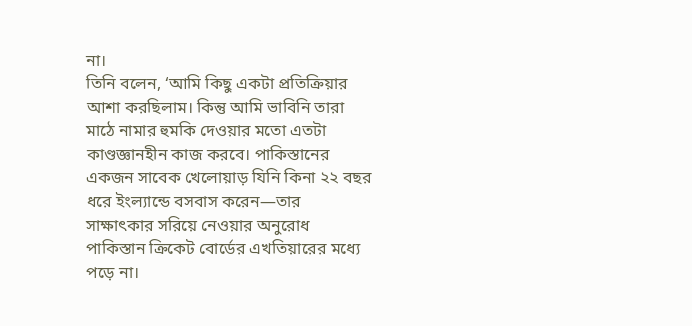না।
তিনি বলেন, ‘আমি কিছু একটা প্রতিক্রিয়ার আশা করছিলাম। কিন্তু আমি ভাবিনি তারা মাঠে নামার হুমকি দেওয়ার মতো এতটা কাণ্ডজ্ঞানহীন কাজ করবে। পাকিস্তানের একজন সাবেক খেলোয়াড় যিনি কিনা ২২ বছর ধরে ইংল্যান্ডে বসবাস করেন—তার সাক্ষাৎকার সরিয়ে নেওয়ার অনুরোধ পাকিস্তান ক্রিকেট বোর্ডের এখতিয়ারের মধ্যে পড়ে না।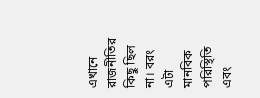এখানে রাজনীতির কিছু ছিল না। বরং এটা মানবিক পরিস্থিতি এবং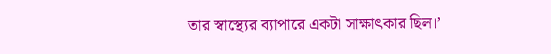তার স্বাস্থ্যের ব্যাপারে একটা সাক্ষাৎকার ছিল।’